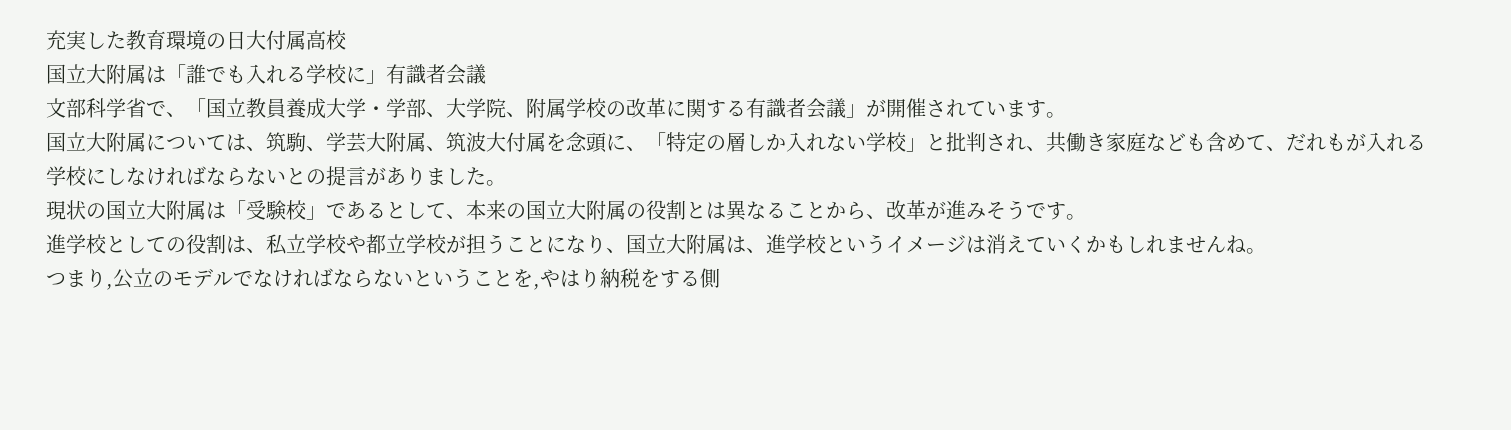充実した教育環境の日大付属高校
国立大附属は「誰でも入れる学校に」有識者会議
文部科学省で、「国立教員養成大学・学部、大学院、附属学校の改革に関する有識者会議」が開催されています。
国立大附属については、筑駒、学芸大附属、筑波大付属を念頭に、「特定の層しか入れない学校」と批判され、共働き家庭なども含めて、だれもが入れる学校にしなければならないとの提言がありました。
現状の国立大附属は「受験校」であるとして、本来の国立大附属の役割とは異なることから、改革が進みそうです。
進学校としての役割は、私立学校や都立学校が担うことになり、国立大附属は、進学校というイメージは消えていくかもしれませんね。
つまり,公立のモデルでなければならないということを,やはり納税をする側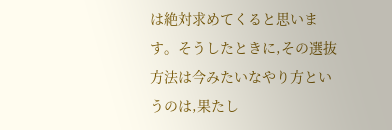は絶対求めてくると思います。そうしたときに,その選抜方法は今みたいなやり方というのは,果たし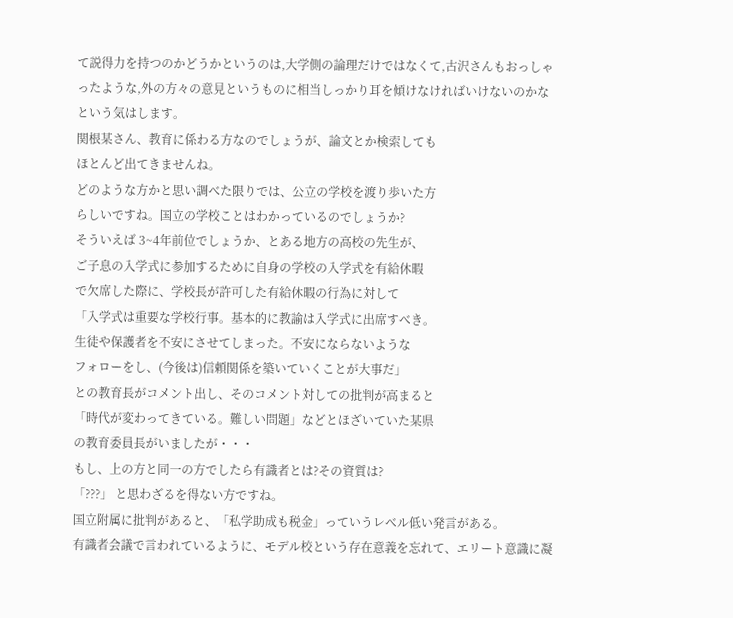て説得力を持つのかどうかというのは,大学側の論理だけではなくて,古沢さんもおっしゃったような,外の方々の意見というものに相当しっかり耳を傾けなければいけないのかなという気はします。
関根某さん、教育に係わる方なのでしょうが、論文とか検索しても
ほとんど出てきませんね。
どのような方かと思い調べた限りでは、公立の学校を渡り歩いた方
らしいですね。国立の学校ことはわかっているのでしょうか?
そういえば 3~4年前位でしょうか、とある地方の高校の先生が、
ご子息の入学式に参加するために自身の学校の入学式を有給休暇
で欠席した際に、学校長が許可した有給休暇の行為に対して
「入学式は重要な学校行事。基本的に教諭は入学式に出席すべき。
生徒や保護者を不安にさせてしまった。不安にならないような
フォローをし、(今後は)信頼関係を築いていくことが大事だ」
との教育長がコメント出し、そのコメント対しての批判が高まると
「時代が変わってきている。難しい問題」などとほざいていた某県
の教育委員長がいましたが・・・
もし、上の方と同一の方でしたら有識者とは?その資質は?
「???」 と思わざるを得ない方ですね。
国立附属に批判があると、「私学助成も税金」っていうレベル低い発言がある。
有識者会議で言われているように、モデル校という存在意義を忘れて、エリート意識に凝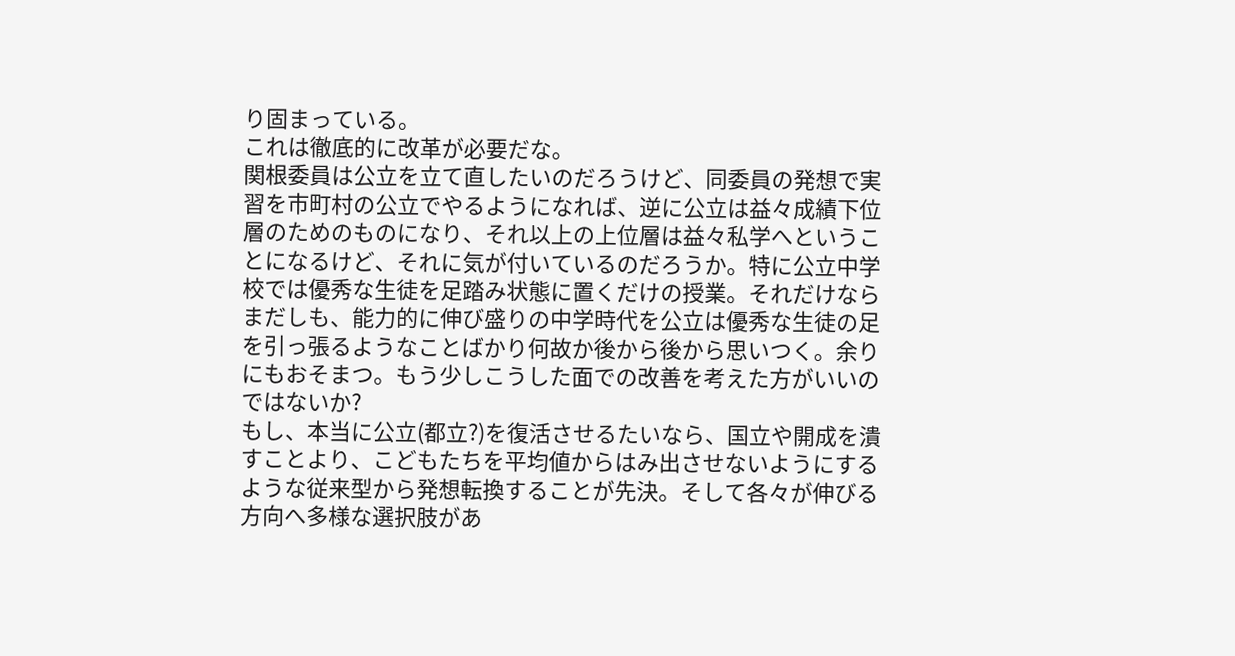り固まっている。
これは徹底的に改革が必要だな。
関根委員は公立を立て直したいのだろうけど、同委員の発想で実習を市町村の公立でやるようになれば、逆に公立は益々成績下位層のためのものになり、それ以上の上位層は益々私学へということになるけど、それに気が付いているのだろうか。特に公立中学校では優秀な生徒を足踏み状態に置くだけの授業。それだけならまだしも、能力的に伸び盛りの中学時代を公立は優秀な生徒の足を引っ張るようなことばかり何故か後から後から思いつく。余りにもおそまつ。もう少しこうした面での改善を考えた方がいいのではないか?
もし、本当に公立(都立?)を復活させるたいなら、国立や開成を潰すことより、こどもたちを平均値からはみ出させないようにするような従来型から発想転換することが先決。そして各々が伸びる方向へ多様な選択肢があ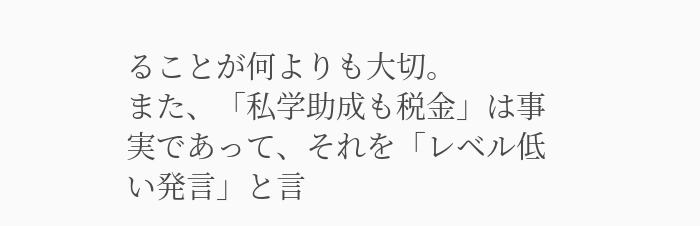ることが何よりも大切。
また、「私学助成も税金」は事実であって、それを「レベル低い発言」と言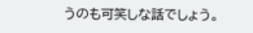うのも可笑しな話でしょう。